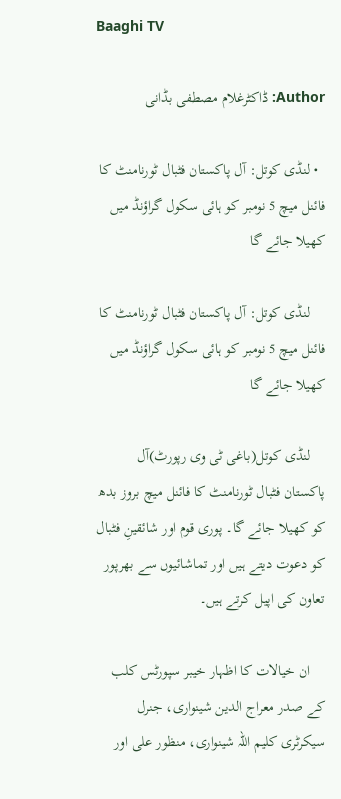Baaghi TV

Author: ڈاکٹرغلام مصطفی بڈانی

  • لنڈی کوتل: آل پاکستان فٹبال ٹورنامنٹ کا فائنل میچ 5 نومبر کو ہائی سکول گراؤنڈ میں کھیلا جائے گا

    لنڈی کوتل: آل پاکستان فٹبال ٹورنامنٹ کا فائنل میچ 5 نومبر کو ہائی سکول گراؤنڈ میں کھیلا جائے گا

    لنڈی کوتل(باغی ٹی وی رپورٹ)آل پاکستان فٹبال ٹورنامنٹ کا فائنل میچ بروز بدھ کو کھیلا جائے گا۔ پوری قوم اور شائقینِ فٹبال کو دعوت دیتے ہیں اور تماشائیوں سے بھرپور تعاون کی اپیل کرتے ہیں۔

    ان خیالات کا اظہار خیبر سپورٹس کلب کے صدر معراج الدین شینواری، جنرل سیکرٹری کلیم اللہ شینواری، منظور علی اور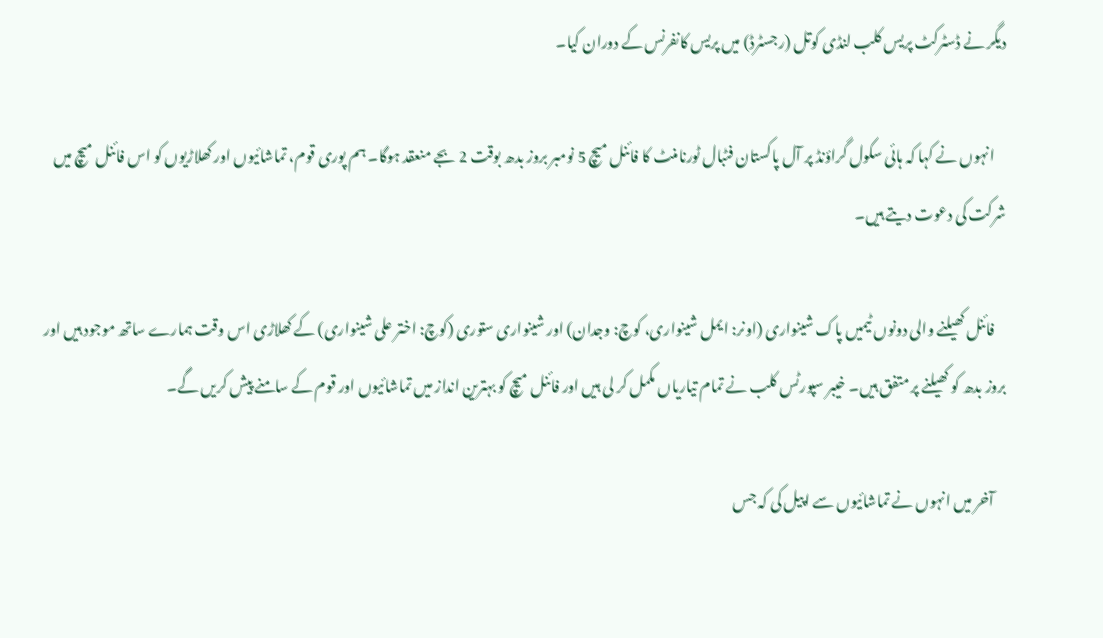دیگر نے ڈسٹرکٹ پریس کلب لنڈی کوتل (رجسٹرڈ) میں پریس کانفرنس کے دوران کیا۔

    انہوں نے کہا کہ ہائی سکول گراؤنڈ پر آل پاکستان فٹبال ٹورنامنٹ کا فائنل میچ 5 نومبر بروز بدھ بوقت 2 بجے منعقد ہوگا۔ ہم پوری قوم، تماشائیوں اور کھلاڑیوں کو اس فائنل میچ میں شرکت کی دعوت دیتے ہیں۔

    فائنل کھیلنے والی دونوں ٹیمیں پاک شینواری (اونر: ایمل شینواری، کوچ: وجدان) اور شینواری ستوری (کوچ: اختر علی شینواری) کے کھلاڑی اس وقت ہمارے ساتھ موجود ہیں اور بروز بدھ کو کھیلنے پر متفق ہیں۔ خیبر سپورٹس کلب نے تمام تیاریاں مکمل کر لی ہیں اور فائنل میچ کو بہترین انداز میں تماشائیوں اور قوم کے سامنے پیش کریں گے۔

    آخر میں انہوں نے تماشائیوں سے اپیل کی کہ جس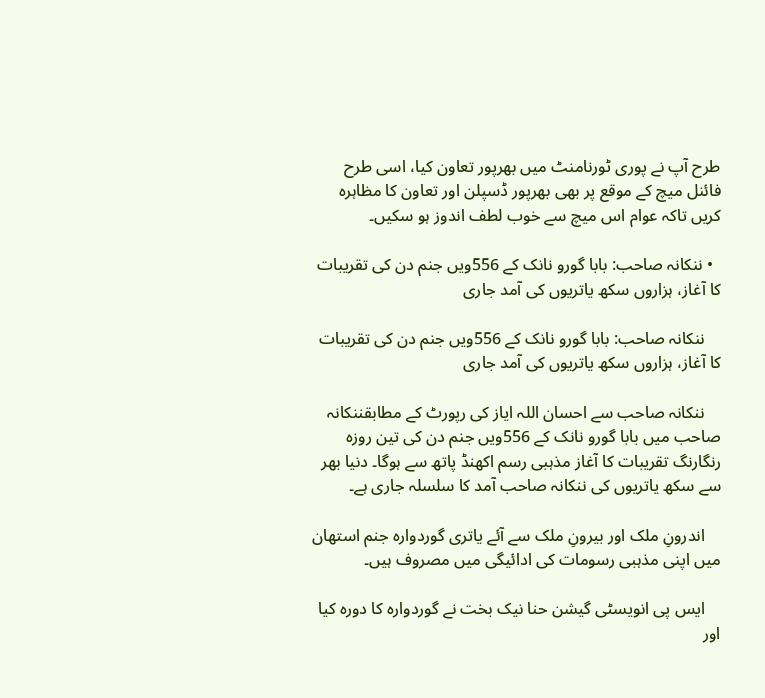طرح آپ نے پوری ٹورنامنٹ میں بھرپور تعاون کیا، اسی طرح فائنل میچ کے موقع پر بھی بھرپور ڈسپلن اور تعاون کا مظاہرہ کریں تاکہ عوام اس میچ سے خوب لطف اندوز ہو سکیں۔

  • ننکانہ صاحب: بابا گورو نانک کے 556ویں جنم دن کی تقریبات کا آغاز، ہزاروں سکھ یاتریوں کی آمد جاری

    ننکانہ صاحب: بابا گورو نانک کے 556ویں جنم دن کی تقریبات کا آغاز، ہزاروں سکھ یاتریوں کی آمد جاری

    ننکانہ صاحب سے احسان اللہ ایاز کی رپورٹ کے مطابقننکانہ صاحب میں بابا گورو نانک کے 556ویں جنم دن کی تین روزہ رنگارنگ تقریبات کا آغاز مذہبی رسم اکھنڈ پاتھ سے ہوگا۔ دنیا بھر سے سکھ یاتریوں کی ننکانہ صاحب آمد کا سلسلہ جاری ہے۔

    اندرونِ ملک اور بیرونِ ملک سے آئے یاتری گوردوارہ جنم استھان میں اپنی مذہبی رسومات کی ادائیگی میں مصروف ہیں۔

    ایس پی انویسٹی گیشن حنا نیک بخت نے گوردوارہ کا دورہ کیا اور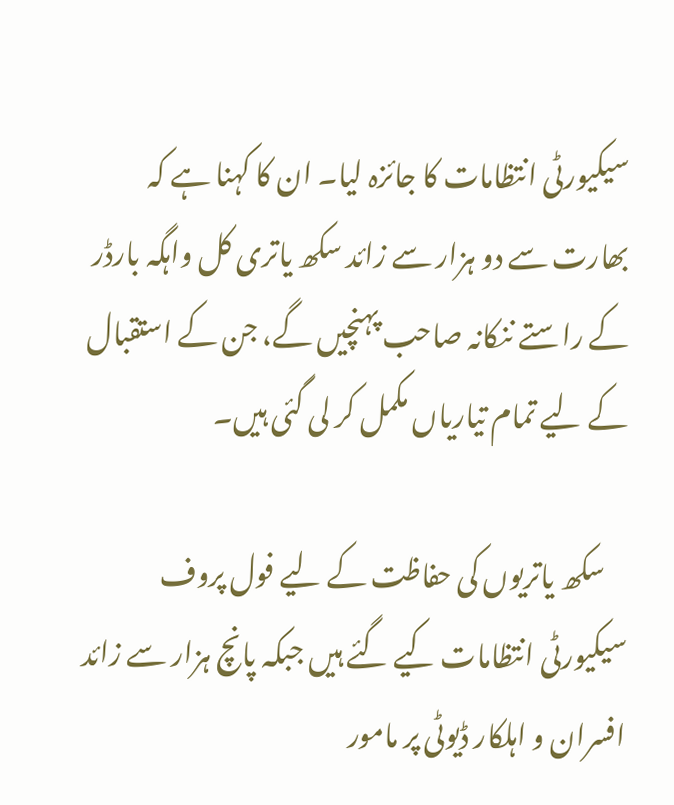سیکیورٹی انتظامات کا جائزہ لیا۔ ان کا کہنا ہے کہ بھارت سے دو ہزار سے زائد سکھ یاتری کل واہگہ بارڈر کے راستے ننکانہ صاحب پہنچیں گے، جن کے استقبال کے لیے تمام تیاریاں مکمل کر لی گئی ہیں۔

    سکھ یاتریوں کی حفاظت کے لیے فول پروف سیکیورٹی انتظامات کیے گئے ہیں جبکہ پانچ ہزار سے زائد افسران و اہلکار ڈیوٹی پر مامور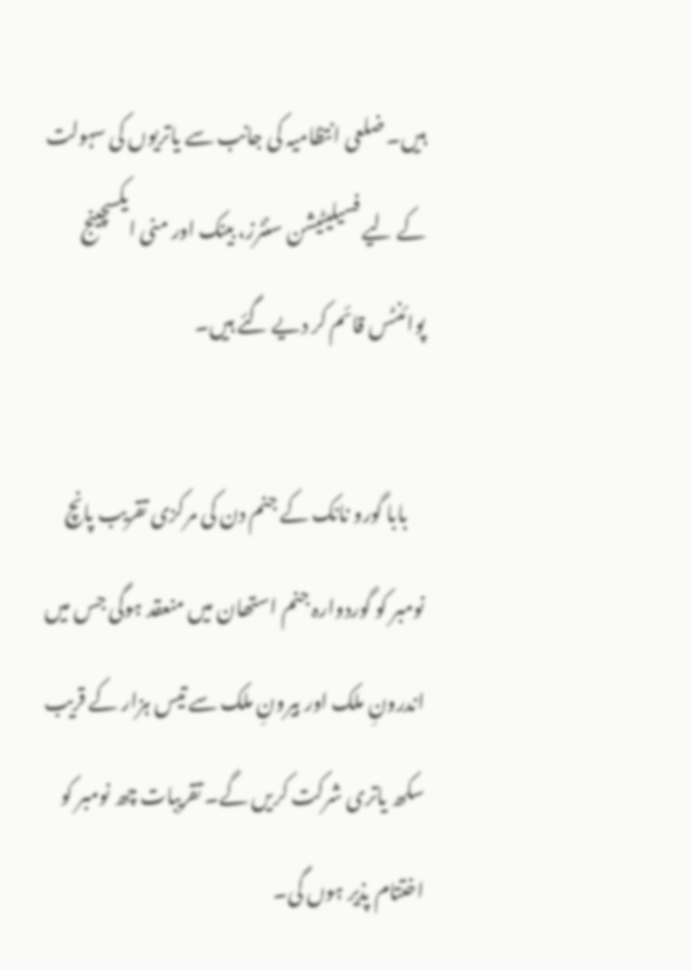ہیں۔ ضلعی انتظامیہ کی جانب سے یاتریوں کی سہولت کے لیے فسیلیٹیشن سنٹرز، بینک اور منی ایکسچینج پوائنٹس قائم کر دیے گئے ہیں۔

    بابا گورو نانک کے جنم دن کی مرکزی تقریب پانچ نومبر کو گوردوارہ جنم استھان میں منعقد ہوگی جس میں اندرونِ ملک اور بیرونِ ملک سے تیس ہزار کے قریب سکھ یاتری شرکت کریں گے۔ تقریبات چھ نومبر کو اختتام پذیر ہوں گی۔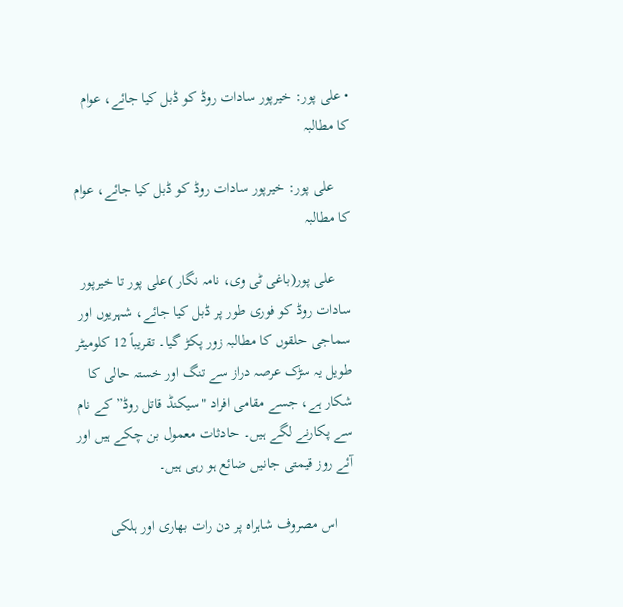• علی پور: خیرپور سادات روڈ کو ڈبل کیا جائے، عوام کا مطالبہ

    علی پور: خیرپور سادات روڈ کو ڈبل کیا جائے، عوام کا مطالبہ

    علی پور(باغی ٹی وی، نامہ نگار )علی پور تا خیرپور سادات روڈ کو فوری طور پر ڈبل کیا جائے، شہریوں اور سماجی حلقوں کا مطالبہ زور پکڑ گیا۔ تقریباً 12 کلومیٹر طویل یہ سڑک عرصہ دراز سے تنگ اور خستہ حالی کا شکار ہے، جسے مقامی افراد "سیکنڈ قاتل روڈ” کے نام سے پکارنے لگے ہیں۔ حادثات معمول بن چکے ہیں اور آئے روز قیمتی جانیں ضائع ہو رہی ہیں۔

    اس مصروف شاہراہ پر دن رات بھاری اور ہلکی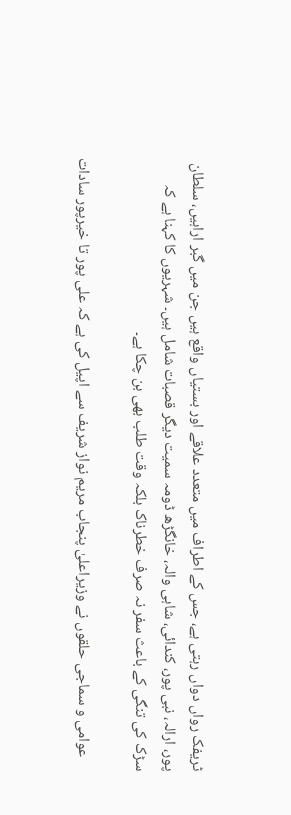ٹریفک رواں دواں رہتی ہے، جس کے اطراف میں متعدد علاقے اور بستیاں واقع ہیں جن میں گبر اراہیں، سلطان پور، ارالہ، نبی پور، کندائی، شاہی والہ، خانگڑھ ڈومہ سمیت دیگر قصبات شامل ہیں۔ شہریوں کا کہنا ہے کہ سڑک کی تنگی کے باعث سفر نہ صرف خطرناک بلکہ وقت طلب بھی بن چکا ہے۔

    عوامی و سماجی حلقوں نے وزیراعلیٰ پنجاب مریم نواز شریف سے اپیل کی ہے کہ علی پور تا خیرپور سادات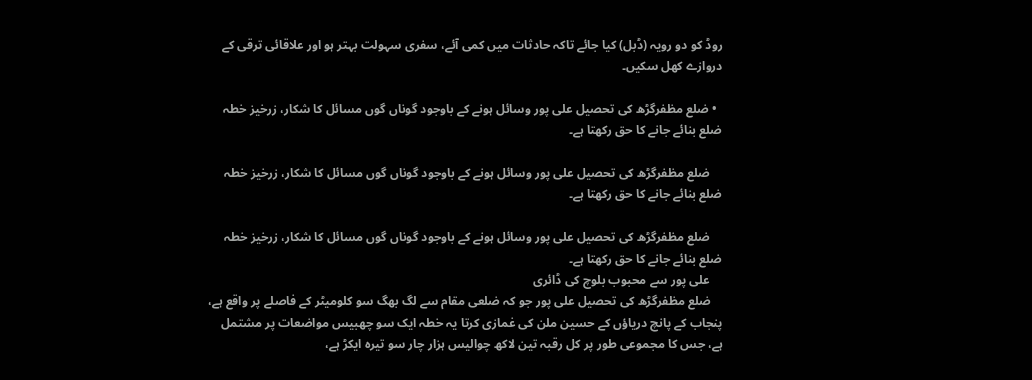روڈ کو دو رویہ (ڈبل) کیا جائے تاکہ حادثات میں کمی آئے، سفری سہولت بہتر ہو اور علاقائی ترقی کے دروازے کھل سکیں۔

  • ضلع مظفرگڑھ کی تحصیل علی پور وسائل ہونے کے باوجود گوناں گوں مسائل کا شکار، زرخیز خطہ ضلع بنائے جانے کا حق رکھتا ہے۔

    ضلع مظفرگڑھ کی تحصیل علی پور وسائل ہونے کے باوجود گوناں گوں مسائل کا شکار، زرخیز خطہ ضلع بنائے جانے کا حق رکھتا ہے۔

    ضلع مظفرگڑھ کی تحصیل علی پور وسائل ہونے کے باوجود گوناں گوں مسائل کا شکار، زرخیز خطہ ضلع بنائے جانے کا حق رکھتا ہے۔
    علی پور سے محبوب بلوچ کی ڈائری
    ضلع مظفرگڑھ کی تحصیل علی پور جو کہ ضلعی مقام سے لگ بھگ سو کلومیٹر کے فاصلے پر واقع ہے، پنجاب کے پانچ دریاؤں کے حسین ملن کی غمازی کرتا یہ خطہ ایک سو چھبیس مواضعات پر مشتمل ہے، جس کا مجموعی طور پر کل رقبہ تین لاکھ چوالیس ہزار چار سو تیرہ ایکڑ ہے،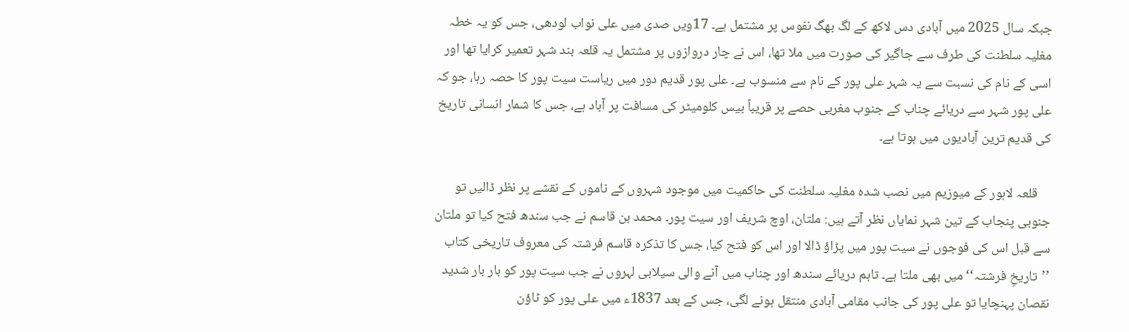جبکہ سال 2025 میں آبادی دس لاکھ کے لگ بھگ نفوس پر مشتمل ہے۔ 17ویں صدی میں علی نواب لودھی، جس کو یہ خطہ مغلیہ سلطنت کی طرف سے جاگیر کی صورت میں ملا تھا، اس نے چار دروازوں پر مشتمل یہ قلعہ بند شہر تعمیر کرایا تھا اور اسی کے نام کی نسبت سے یہ شہر علی پور کے نام سے منسوب ہے۔ علی پور قدیم دور میں ریاست سیت پور کا حصہ رہا، جو کہ علی پور شہر سے دریائے چناب کے جنوب مغربی حصے پر قریباً بیس کلومیٹر کی مسافت پر آباد ہے، جس کا شمار انسانی تاریخ کی قدیم ترین آبادیوں میں ہوتا ہے۔

    قلعہ لاہور کے میوزیم میں نصب شدہ مغلیہ سلطنت کی حاکمیت میں موجود شہروں کے ناموں کے نقشے پر نظر ڈالیں تو جنوبی پنجاب کے تین شہر نمایاں نظر آتے ہیں: ملتان، اوچ شریف اور سیت پور۔ محمد بن قاسم نے جب سندھ فتح کیا تو ملتان سے قبل اس کی فوجوں نے سیت پور میں پڑاؤ ڈالا اور اس کو فتح کیا، جس کا تذکرہ قاسم فرشتہ کی معروف تاریخی کتاب ’’تاریخِ فرشتہ‘‘ میں بھی ملتا ہے۔ تاہم دریائے سندھ اور چناب میں آنے والی سیلابی لہروں نے جب سیت پور کو بار بار شدید نقصان پہنچایا تو علی پور کی جانب مقامی آبادی منتقل ہونے لگی، جس کے بعد 1837ء میں علی پور کو ٹاؤن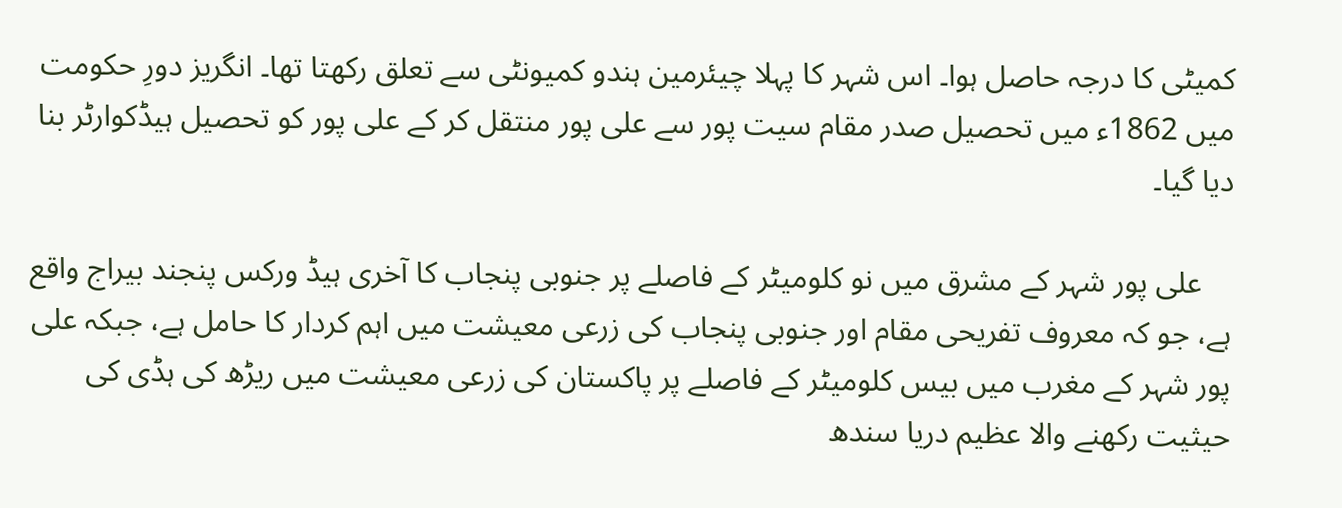کمیٹی کا درجہ حاصل ہوا۔ اس شہر کا پہلا چیئرمین ہندو کمیونٹی سے تعلق رکھتا تھا۔ انگریز دورِ حکومت میں 1862ء میں تحصیل صدر مقام سیت پور سے علی پور منتقل کر کے علی پور کو تحصیل ہیڈکوارٹر بنا دیا گیا۔

    علی پور شہر کے مشرق میں نو کلومیٹر کے فاصلے پر جنوبی پنجاب کا آخری ہیڈ ورکس پنجند بیراج واقع ہے، جو کہ معروف تفریحی مقام اور جنوبی پنجاب کی زرعی معیشت میں اہم کردار کا حامل ہے، جبکہ علی پور شہر کے مغرب میں بیس کلومیٹر کے فاصلے پر پاکستان کی زرعی معیشت میں ریڑھ کی ہڈی کی حیثیت رکھنے والا عظیم دریا سندھ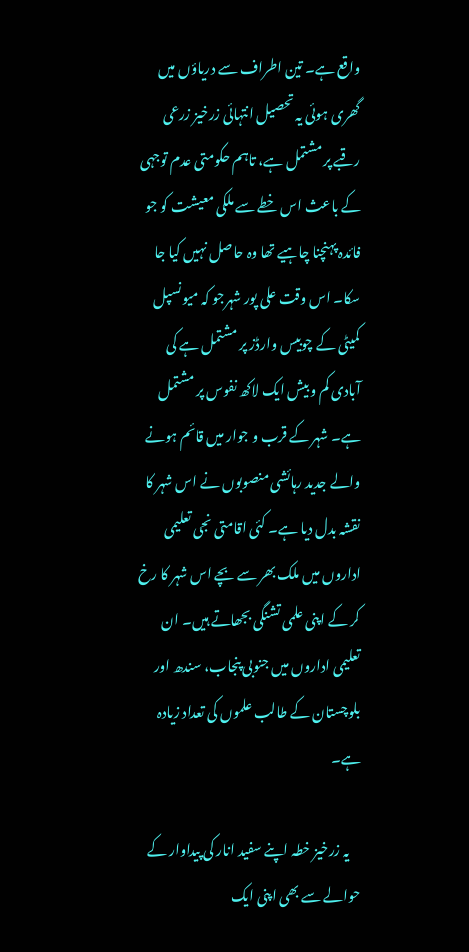واقع ہے۔ تین اطراف سے دریاؤں میں گھری ہوئی یہ تحصیل انتہائی زرخیز زرعی رقبے پر مشتمل ہے، تاہم حکومتی عدم توجہی کے باعث اس خطے سے ملکی معیشت کو جو فائدہ پہنچنا چاہیے تھا وہ حاصل نہیں کیا جا سکا۔ اس وقت علی پور شہرجو کہ میونسپل کمیٹی کے چوبیس وارڈز پر مشتمل ہے کی آبادی کم و بیش ایک لاکھ نفوس پر مشتمل ہے۔ شہر کے قرب و جوار میں قائم ہونے والے جدید رہائشی منصوبوں نے اس شہر کا نقشہ بدل دیا ہے۔ کئی اقامتی نجی تعلیمی اداروں میں ملک بھر سے بچے اس شہر کا رخ کر کے اپنی علمی تشنگی بجھاتے ہیں۔ ان تعلیمی اداروں میں جنوبی پنجاب، سندھ اور بلوچستان کے طالب علموں کی تعداد زیادہ ہے۔

    یہ زرخیز خطہ اپنے سفید انار کی پیداوار کے حوالے سے بھی اپنی ایک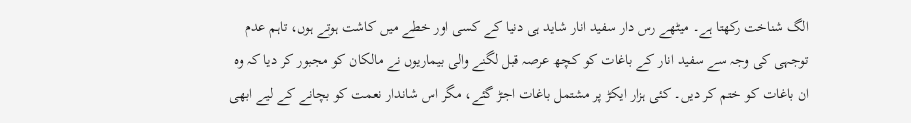الگ شناخت رکھتا ہے۔ میٹھے رس دار سفید انار شاید ہی دنیا کے کسی اور خطے میں کاشت ہوتے ہوں، تاہم عدم توجہی کی وجہ سے سفید انار کے باغات کو کچھ عرصہ قبل لگنے والی بیماریوں نے مالکان کو مجبور کر دیا کہ وہ ان باغات کو ختم کر دیں۔ کئی ہزار ایکڑ پر مشتمل باغات اجڑ گئے، مگر اس شاندار نعمت کو بچانے کے لیے ابھی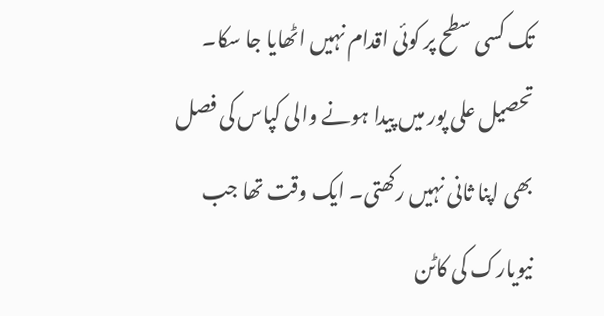تک کسی سطح پر کوئی اقدام نہیں اٹھایا جا سکا۔ تحصیل علی پور میں پیدا ہونے والی کپاس کی فصل بھی اپنا ثانی نہیں رکھتی۔ ایک وقت تھا جب نیویارک کی کاٹن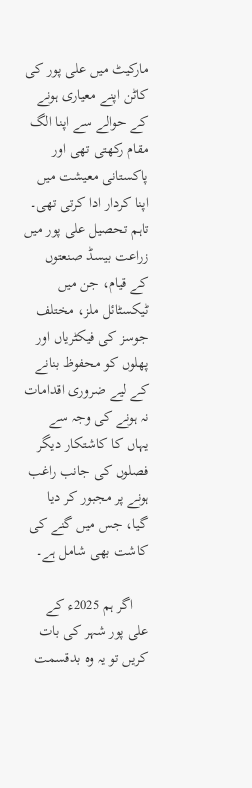مارکیٹ میں علی پور کی کاٹن اپنے معیاری ہونے کے حوالے سے اپنا الگ مقام رکھتی تھی اور پاکستانی معیشت میں اپنا کردار ادا کرتی تھی۔ تاہم تحصیل علی پور میں زراعت بیسڈ صنعتوں کے قیام، جن میں ٹیکسٹائل ملز، مختلف جوسز کی فیکٹریاں اور پھلوں کو محفوظ بنانے کے لیے ضروری اقدامات نہ ہونے کی وجہ سے یہاں کا کاشتکار دیگر فصلوں کی جانب راغب ہونے پر مجبور کر دیا گیا، جس میں گنے کی کاشت بھی شامل ہے۔

    اگر ہم 2025ء کے علی پور شہر کی بات کریں تو یہ وہ بدقسمت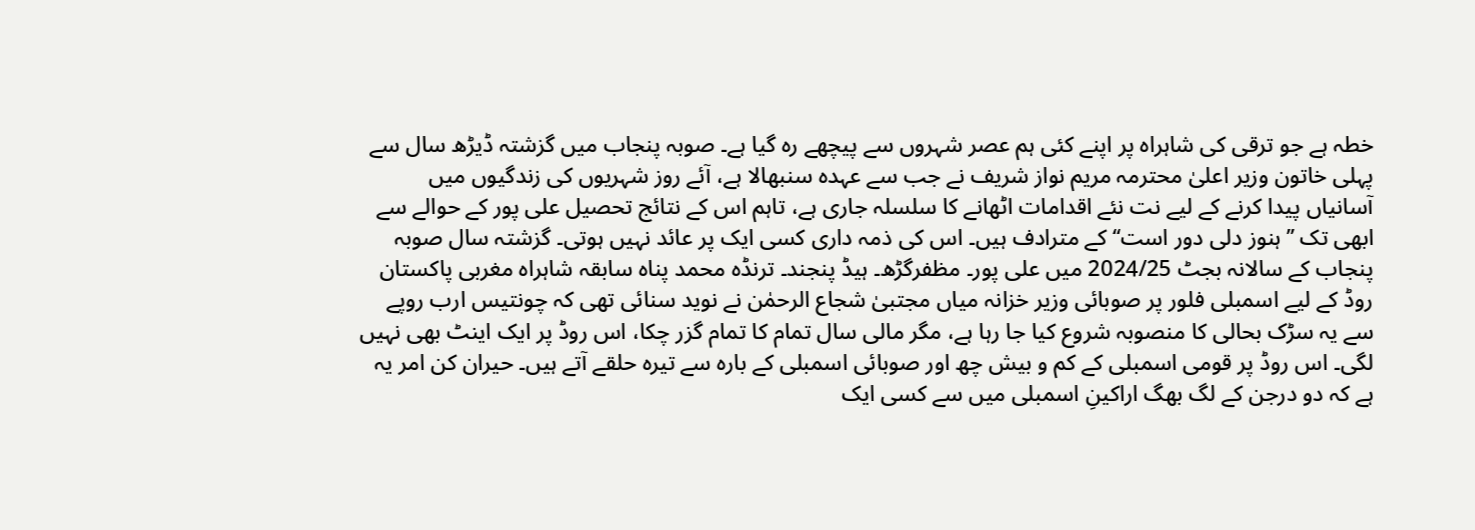خطہ ہے جو ترقی کی شاہراہ پر اپنے کئی ہم عصر شہروں سے پیچھے رہ گیا ہے۔ صوبہ پنجاب میں گزشتہ ڈیڑھ سال سے پہلی خاتون وزیر اعلیٰ محترمہ مریم نواز شریف نے جب سے عہدہ سنبھالا ہے، آئے روز شہریوں کی زندگیوں میں آسانیاں پیدا کرنے کے لیے نت نئے اقدامات اٹھانے کا سلسلہ جاری ہے، تاہم اس کے نتائج تحصیل علی پور کے حوالے سے ابھی تک ’’ہنوز دلی دور است‘‘ کے مترادف ہیں۔ اس کی ذمہ داری کسی ایک پر عائد نہیں ہوتی۔ گزشتہ سال صوبہ پنجاب کے سالانہ بجٹ 2024/25 میں علی پور۔ مظفرگڑھ۔ ہیڈ پنجند۔ ترنڈہ محمد پناہ سابقہ شاہراہ مغربی پاکستان روڈ کے لیے اسمبلی فلور پر صوبائی وزیر خزانہ میاں مجتبیٰ شجاع الرحمٰن نے نوید سنائی تھی کہ چونتیس ارب روپے سے یہ سڑک بحالی کا منصوبہ شروع کیا جا رہا ہے، مگر مالی سال تمام کا تمام گزر چکا، اس روڈ پر ایک اینٹ بھی نہیں لگی۔ اس روڈ پر قومی اسمبلی کے کم و بیش چھ اور صوبائی اسمبلی کے بارہ سے تیرہ حلقے آتے ہیں۔ حیران کن امر یہ ہے کہ دو درجن کے لگ بھگ اراکینِ اسمبلی میں سے کسی ایک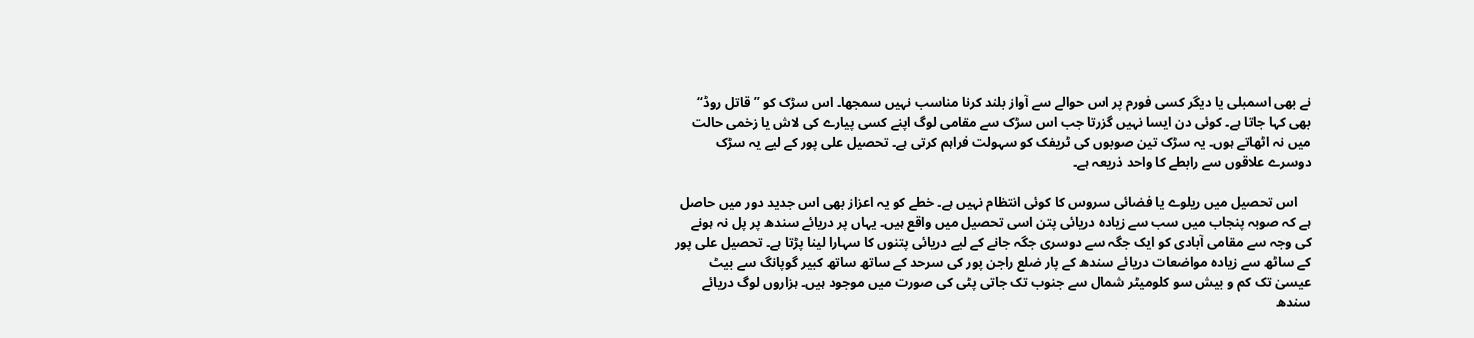نے بھی اسمبلی یا دیگر کسی فورم پر اس حوالے سے آواز بلند کرنا مناسب نہیں سمجھا۔ اس سڑک کو ’’قاتل روڈ‘‘ بھی کہا جاتا ہے۔ کوئی دن ایسا نہیں گزرتا جب اس سڑک سے مقامی لوگ اپنے کسی پیارے کی لاش یا زخمی حالت میں نہ اٹھاتے ہوں۔ یہ سڑک تین صوبوں کی ٹریفک کو سہولت فراہم کرتی ہے۔ تحصیل علی پور کے لیے یہ سڑک دوسرے علاقوں سے رابطے کا واحد ذریعہ ہے۔

    اس تحصیل میں ریلوے یا فضائی سروس کا کوئی انتظام نہیں ہے۔ خطے کو یہ اعزاز بھی اس جدید دور میں حاصل ہے کہ صوبہ پنجاب میں سب سے زیادہ دریائی پتن اسی تحصیل میں واقع ہیں۔ یہاں پر دریائے سندھ پر پل نہ ہونے کی وجہ سے مقامی آبادی کو ایک جگہ سے دوسری جگہ جانے کے لیے دریائی پتنوں کا سہارا لینا پڑتا ہے۔ تحصیل علی پور کے ساٹھ سے زیادہ مواضعات دریائے سندھ کے پار ضلع راجن پور کی سرحد کے ساتھ ساتھ کبیر گوپانگ سے بیٹ عیسیٰ تک کم و بیش سو کلومیٹر شمال سے جنوب تک جاتی پٹی کی صورت میں موجود ہیں۔ ہزاروں لوگ دریائے سندھ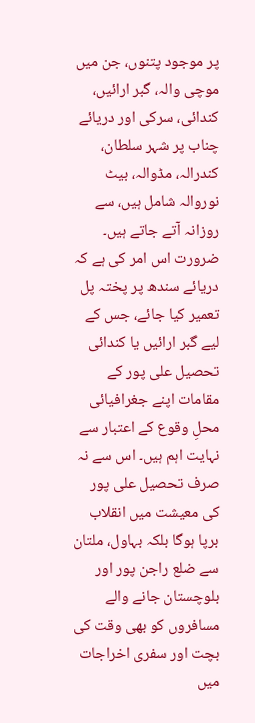پر موجود پتنوں، جن میں موچی والہ، گبر ارائیں، کندائی، سرکی اور دریائے چناب پر شہر سلطان، کندرالہ، مڈوالہ، بیٹ نوروالہ شامل ہیں، سے روزانہ آتے جاتے ہیں۔ ضرورت اس امر کی ہے کہ دریائے سندھ پر پختہ پل تعمیر کیا جائے، جس کے لیے گبر ارائیں یا کندائی تحصیل علی پور کے مقامات اپنے جغرافیائی محلِ وقوع کے اعتبار سے نہایت اہم ہیں۔ اس سے نہ صرف تحصیل علی پور کی معیشت میں انقلاب برپا ہوگا بلکہ بہاول، ملتان سے ضلع راجن پور اور بلوچستان جانے والے مسافروں کو بھی وقت کی بچت اور سفری اخراجات میں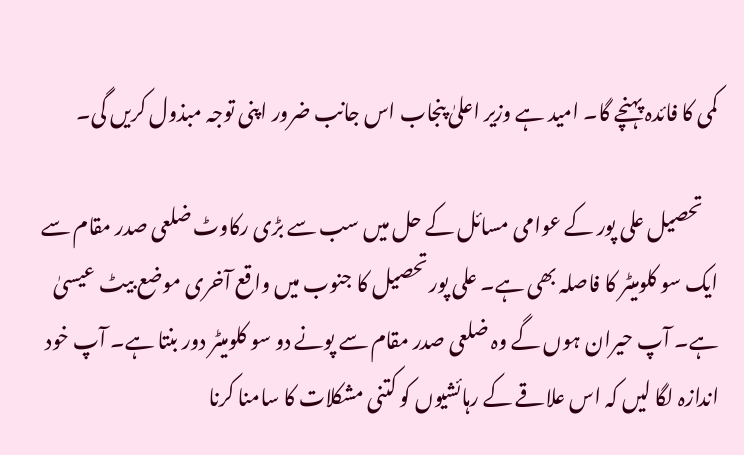کمی کا فائدہ پہنچے گا۔ امید ہے وزیر اعلیٰ پنجاب اس جانب ضرور اپنی توجہ مبذول کریں گی۔

    تحصیل علی پور کے عوامی مسائل کے حل میں سب سے بڑی رکاوٹ ضلعی صدر مقام سے ایک سو کلومیٹر کا فاصلہ بھی ہے۔ علی پور تحصیل کا جنوب میں واقع آخری موضع بیٹ عیسیٰ ہے۔ آپ حیران ہوں گے وہ ضلعی صدر مقام سے پونے دو سو کلومیٹر دور بنتا ہے۔ آپ خود اندازہ لگا لیں کہ اس علاقے کے رہائشیوں کو کتنی مشکلات کا سامنا کرنا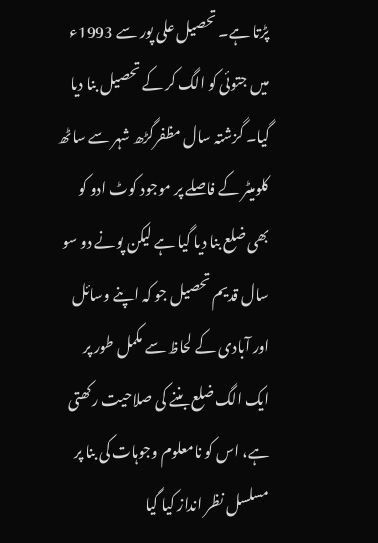پڑتا ہے۔ تحصیل علی پور سے 1993ء میں جتوئی کو الگ کر کے تحصیل بنا دیا گیا۔ گزشتہ سال مظفرگڑھ شہر سے ساٹھ کلومیٹر کے فاصلے پر موجود کوٹ ادو کو بھی ضلع بنا دیا گیا ہے لیکن پونے دو سو سال قدیم تحصیل جو کہ اپنے وسائل اور آبادی کے لحاظ سے مکمل طور پر ایک الگ ضلع بننے کی صلاحیت رکھتی ہے، اس کو نامعلوم وجوہات کی بنا پر مسلسل نظر انداز کیا گیا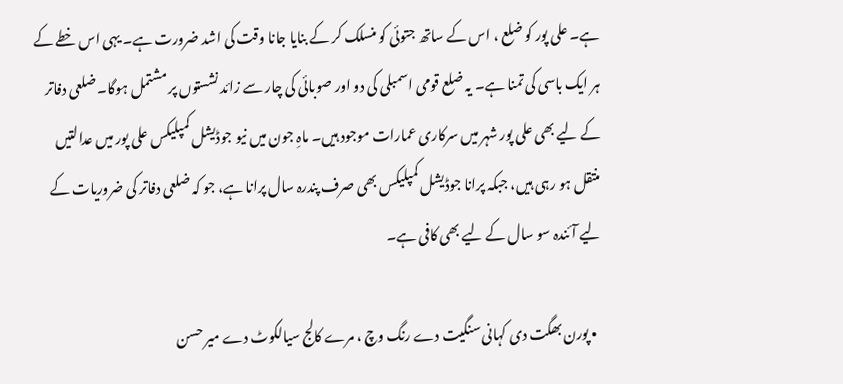ہے۔ علی پور کو ضلع ، اس کے ساتھ جتوئی کو منسلک کر کے بنایا جانا وقت کی اشد ضرورت ہے۔ یہی اس خطے کے ہر ایک باسی کی تمنا ہے۔ یہ ضلع قومی اسمبلی کی دو اور صوبائی کی چار سے زائد نشستوں پر مشتمل ہوگا۔ ضلعی دفاتر کے لیے بھی علی پور شہر میں سرکاری عمارات موجود ہیں۔ ماہِ جون میں نیو جوڈیشل کمپلیکس علی پور میں عدالتیں منتقل ہو رہی ہیں، جبکہ پرانا جوڈیشل کمپلیکس بھی صرف پندرہ سال پرانا ہے، جو کہ ضلعی دفاتر کی ضروریات کے لیے آئندہ سو سال کے لیے بھی کافی ہے۔

  • پورن بھگت دی کہانی سنگیت دے رنگ وچ ، مرے کالج سیالکوٹ دے میر حسن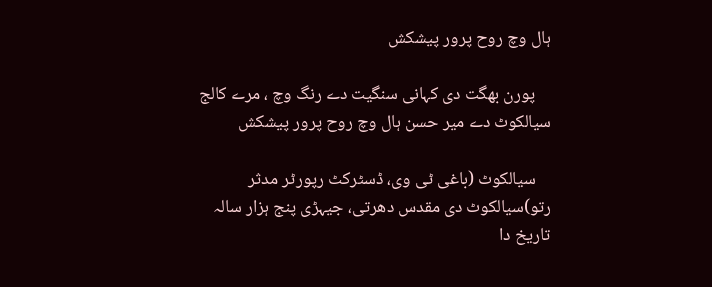ہال وچ روح پرور پیشکش

    پورن بھگت دی کہانی سنگیت دے رنگ وچ ، مرے کالج سیالکوٹ دے میر حسن ہال وچ روح پرور پیشکش

    سیالکوٹ (باغی ٹی وی، ڈسٹرکٹ رپورٹر مدثر رتو)سیالکوٹ دی مقدس دھرتی، جیہڑی پنج ہزار سالہ تاریخ دا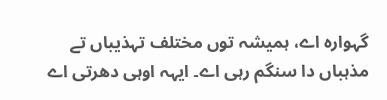گہوارہ اے، ہمیشہ توں مختلف تہذیباں تے مذہباں دا سنگم رہی اے۔ ایہہ اوہی دھرتی اے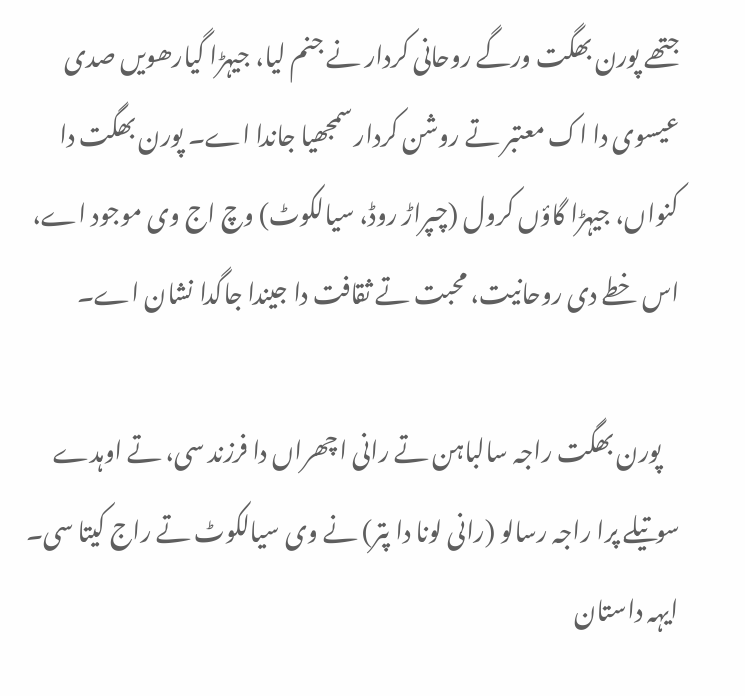جتھے پورن بھگت ورگے روحانی کردار نے جنم لیا، جیہڑا گیارھویں صدی عیسوی دا اک معتبر تے روشن کردار سمجھیا جاندا اے۔ پورن بھگت دا کنواں، جیہڑا گاؤں کرول (چپراڑ روڈ، سیالکوٹ) وچ اج وی موجود اے، اس خطے دی روحانیت، محبت تے ثقافت دا جیندا جاگدا نشان اے۔

    پورن بھگت راجہ سالباہن تے رانی اچھراں دا فرزند سی، تے اوہدے سوتیلے پرا راجہ رسالو (رانی لونا دا پتر) نے وی سیالکوٹ تے راج کیتا سی۔ ایہہ داستان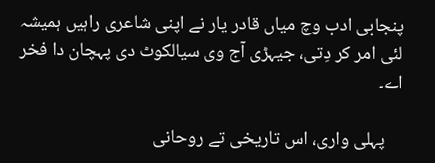پنجابی ادب وچ میاں قادر یار نے اپنی شاعری راہیں ہمیشہ لئی امر کر دِتی، جیہڑی آج وی سیالکوٹ دی پہچان دا فخر اے۔

    پہلی واری، اس تاریخی تے روحانی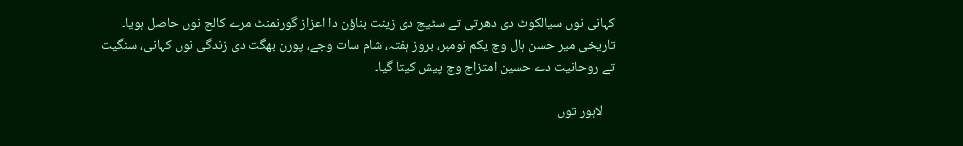کہانی نوں سیالکوٹ دی دھرتی تے سٹیج دی زینت بناؤن دا اعزاز گورنمنٹ مرے کالج نوں حاصل ہویا۔ تاریخی میر حسن ہال وچ یکم نومبر، بروز ہفتہ، شام سات وجے، پورن بھگت دی زندگی نوں کہانی، سنگیت تے روحانیت دے حسین امتزاج وچ پیش کیتا گیا۔

    لاہور توں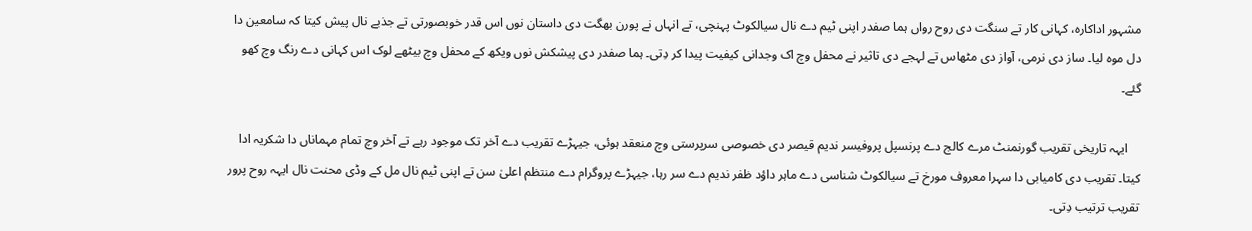مشہور اداکارہ، کہانی کار تے سنگت دی روح رواں ہما صفدر اپنی ٹیم دے نال سیالکوٹ پہنچی، تے انہاں نے پورن بھگت دی داستان نوں اس قدر خوبصورتی تے جذبے نال پیش کیتا کہ سامعین دا دل موہ لیا۔ ساز دی نرمی، آواز دی مٹھاس تے لہجے دی تاثیر نے محفل وچ اک وجدانی کیفیت پیدا کر دِتی۔ ہما صفدر دی پیشکش نوں ویکھ کے محفل وچ بیٹھے لوک اس کہانی دے رنگ وچ کھو گئے۔

    ایہہ تاریخی تقریب گورنمنٹ مرے کالج دے پرنسپل پروفیسر ندیم قیصر دی خصوصی سرپرستی وچ منعقد ہوئی، جیہڑے تقریب دے آخر تک موجود رہے تے آخر وچ تمام مہماناں دا شکریہ ادا کیتا۔ تقریب دی کامیابی دا سہرا معروف مورخ تے سیالکوٹ شناسی دے ماہر داؤد ظفر ندیم دے سر رہا، جیہڑے پروگرام دے منتظم اعلیٰ سن تے اپنی ٹیم نال مل کے وڈی محنت نال ایہہ روح پرور تقریب ترتیب دِتی۔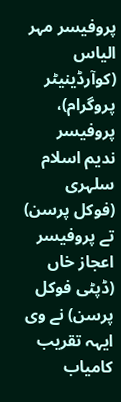پروفیسر مہر الیاس (کوآرڈینیٹر پروگرام)، پروفیسر ندیم اسلام سلہری (فوکل پرسن) تے پروفیسر اعجاز خاں (ڈپٹی فوکل پرسن) نے وی ایہہ تقریب کامیاب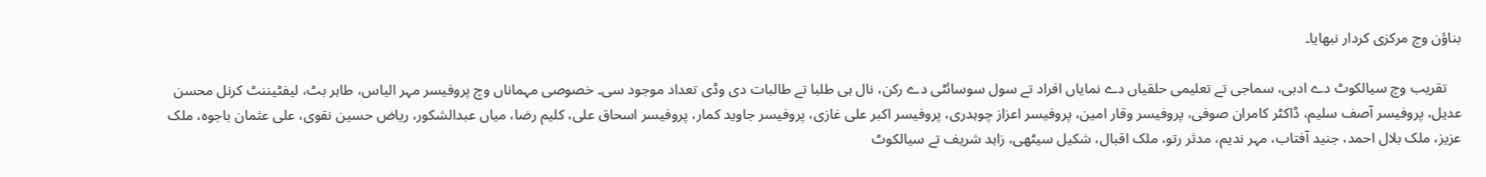بناؤن وچ مرکزی کردار نبھایا۔

    تقریب وچ سیالکوٹ دے ادبی، سماجی تے تعلیمی حلقیاں دے نمایاں افراد تے سول سوسائٹی دے رکن، نال ہی طلبا تے طالبات دی وڈی تعداد موجود سی۔ خصوصی مہماناں وچ پروفیسر مہر الیاس، طاہر بٹ، لیفٹیننٹ کرنل محسن عدیل، پروفیسر آصف سلیم، ڈاکٹر کامران صوفی، پروفیسر وقار امین، پروفیسر اعزاز چوہدری، پروفیسر اکبر علی غازی، پروفیسر جاوید کمار، پروفیسر اسحاق علی، کلیم رضا، میاں عبدالشکور، ریاض حسین نقوی، علی عثمان باجوہ، ملک عزیز، ملک بلال احمد، جنید آفتاب، مہر ندیم، مدثر رتو، ملک اقبال، شکیل سیٹھی، زاہد شریف تے سیالکوٹ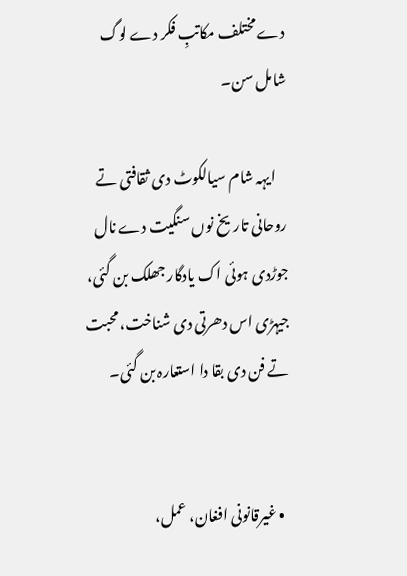دے مختلف مکاتبِ فکر دے لوگ شامل سن۔

    ایہہ شام سیالکوٹ دی ثقافتی تے روحانی تاریخ نوں سنگیت دے نال جوڑدی ہوئی اک یادگار جھلک بن گئی، جیہڑی اس دھرتی دی شناخت، محبت تے فن دی بقا دا استعارہ بن گئی۔


  • غیرقانونی افغان، عمل،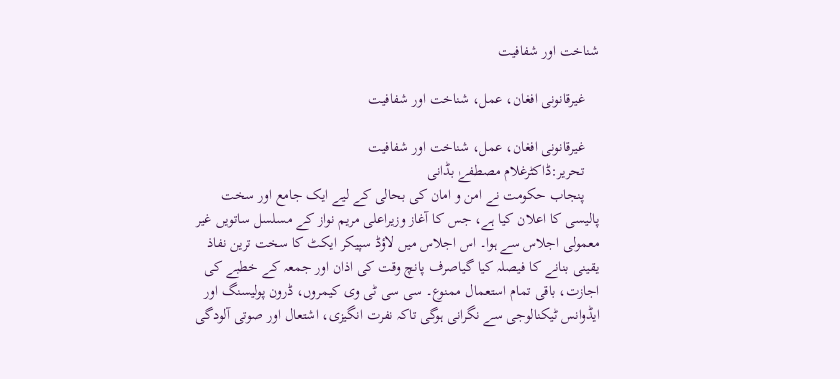شناخت اور شفافیت

    غیرقانونی افغان، عمل، شناخت اور شفافیت

    غیرقانونی افغان، عمل، شناخت اور شفافیت
    تحریر:ڈاکٹرغلام مصطفےٰ بڈانی
    پنجاب حکومت نے امن و امان کی بحالی کے لیے ایک جامع اور سخت پالیسی کا اعلان کیا ہے، جس کا آغاز وزیراعلی مریم نواز کے مسلسل ساتویں غیر معمولی اجلاس سے ہوا۔ اس اجلاس میں لاؤڈ سپیکر ایکٹ کا سخت ترین نفاذ یقینی بنانے کا فیصلہ کیا گیاصرف پانچ وقت کی اذان اور جمعہ کے خطبے کی اجازت، باقی تمام استعمال ممنوع۔ سی سی ٹی وی کیمروں، ڈرون پولیسنگ اور ایڈوانس ٹیکنالوجی سے نگرانی ہوگی تاکہ نفرت انگیزی، اشتعال اور صوتی آلودگی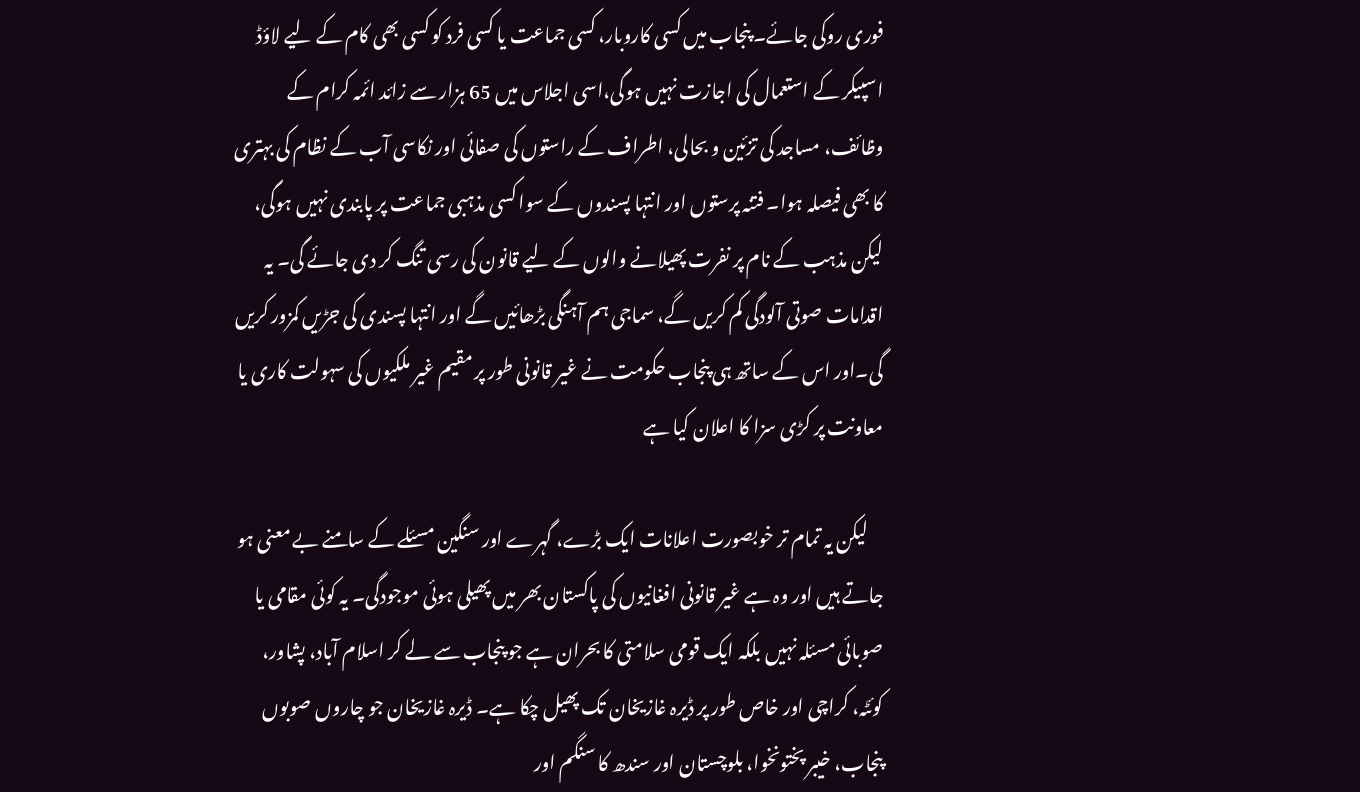فوری روکی جائے۔ پنجاب میں کسی کاروبار، کسی جماعت یا کسی فرد کو کسی بھی کام کے لیے لاؤڈ اسپیکر کے استعمال کی اجازت نہیں ہوگی،اسی اجلاس میں 65 ہزار سے زائد ائمہ کرام کے وظائف، مساجد کی تزئین و بحالی، اطراف کے راستوں کی صفائی اور نکاسی آب کے نظام کی بہتری کا بھی فیصلہ ہوا۔ فتنہ پرستوں اور انتہا پسندوں کے سوا کسی مذہبی جماعت پر پابندی نہیں ہوگی، لیکن مذہب کے نام پر نفرت پھیلانے والوں کے لیے قانون کی رسی تنگ کر دی جائے گی۔ یہ اقدامات صوتی آلودگی کم کریں گے، سماجی ہم آہنگی بڑھائیں گے اور انتہا پسندی کی جڑیں کمزور کریں گی۔اور اس کے ساتھ ہی پنجاب حکومت نے غیر قانونی طور پر مقیم غیر ملکیوں کی سہولت کاری یا معاونت پر کڑی سزا کا اعلان کیا ہے

    لیکن یہ تمام تر خوبصورت اعلانات ایک بڑے، گہرے اور سنگین مسئلے کے سامنے بے معنی ہو جاتے ہیں اور وہ ہے غیر قانونی افغانیوں کی پاکستان بھر میں پھیلی ہوئی موجودگی۔ یہ کوئی مقامی یا صوبائی مسئلہ نہیں بلکہ ایک قومی سلامتی کا بحران ہے جو پنجاب سے لے کر اسلام آباد، پشاور، کوئٹہ، کراچی اور خاص طور پر ڈیرہ غازیخان تک پھیل چکا ہے۔ ڈیرہ غازیخان جو چاروں صوبوں پنجاب، خیبر پختونخوا، بلوچستان اور سندھ کا سنگم اور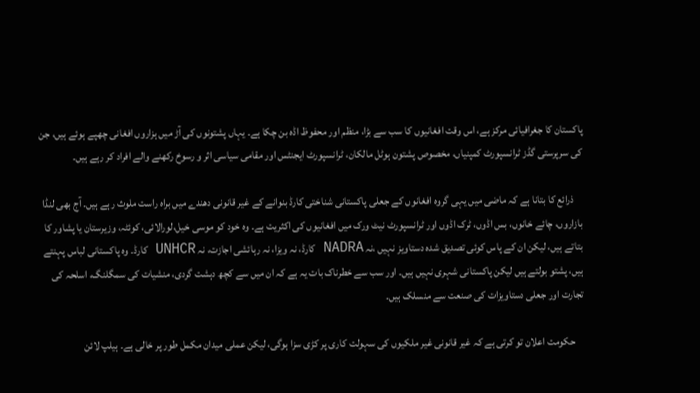پاکستان کا جغرافیائی مرکز ہے، اس وقت افغانیوں کا سب سے بڑا، منظم اور محفوظ اڈہ بن چکا ہے۔ یہاں پشتونوں کی آڑ میں ہزاروں افغانی چھپے ہوئے ہیں، جن کی سرپرستی گڈز ٹرانسپورٹ کمپنیاں، مخصوص پشتون ہوٹل مالکان، ٹرانسپورٹ ایجنٹس اور مقامی سیاسی اثر و رسوخ رکھنے والے افراد کر رہے ہیں۔

    ذرائع کا بتانا ہے کہ ماضی میں یہی گروہ افغانوں کے جعلی پاکستانی شناختی کارڈ بنوانے کے غیر قانونی دھندے میں براہ راست ملوث رہے ہیں۔ آج بھی لنڈا بازاروں، چائے خانوں، بس اڈوں، ٹرک اڈوں اور ٹرانسپورٹ نیٹ ورک میں افغانیوں کی اکثریت ہے۔ وہ خود کو موسی خیل،لورالائی، کوئٹہ، وزیرستان یا پشاور کا بتاتے ہیں، لیکن ان کے پاس کوئی تصدیق شدہ دستاویز نہیں ،نہ NADRA کارڈ، نہ ویزا، نہ رہائشی اجازت، نہ UNHCR کارڈ۔ وہ پاکستانی لباس پہنتے ہیں، پشتو بولتے ہیں لیکن پاکستانی شہری نہیں ہیں۔ اور سب سے خطرناک بات یہ ہے کہ ان میں سے کچھ دہشت گردی، منشیات کی سمگلنگ، اسلحہ کی تجارت اور جعلی دستاویزات کی صنعت سے منسلک ہیں۔

    حکومت اعلان تو کرتی ہے کہ غیر قانونی غیر ملکیوں کی سہولت کاری پر کڑی سزا ہوگی، لیکن عملی میدان مکمل طور پر خالی ہے۔ ہیلپ لائن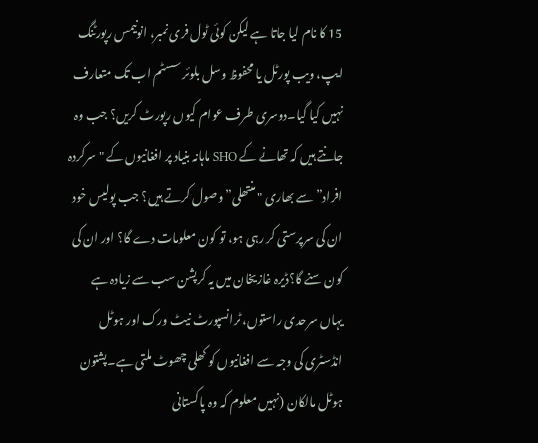15 کا نام لیا جاتا ہے لیکن کوئی ٹول فری نمبر، انونیمس رپورٹنگ ایپ، ویب پورٹل یا محفوظ وسل بلوئر سسٹم اب تک متعارف نہیں کیا گیا۔دوسری طرف عوام کیوں رپورٹ کریں؟ جب وہ جانتے ہیں کہ تھانے کے SHO ماہانہ بنیاد پر افغانیوں کے "سرکردہ افراد” سے بھاری "منتھلی” وصول کرتے ہیں؟ جب پولیس خود ان کی سرپرستی کر رہی ہو، تو کون معلومات دے گا؟ اور ان کی کون سنے گا؟ڈیرہ غازیخان میں یہ کرپشن سب سے زیادہ ہے یہاں سرحدی راستوں، ٹرانسپورٹ نیٹ ورک اور ہوٹل انڈسٹری کی وجہ سے افغانیوں کو کھلی چھوٹ ملتی ہے۔پشتون ہوٹل مالکان (نہیں معلوم کہ وہ پاکستانی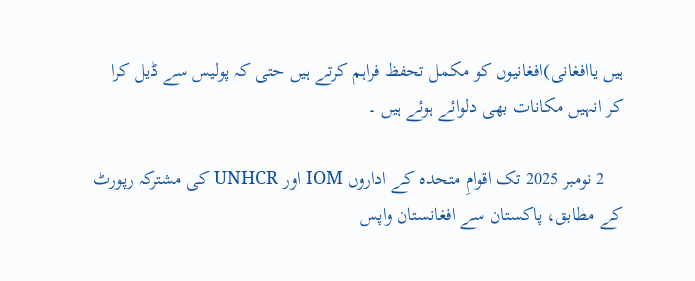ہیں یاافغانی)افغانیوں کو مکمل تحفظ فراہم کرتے ہیں حتی کہ پولیس سے ڈیل کرا کر انہیں مکانات بھی دلوائے ہوئے ہیں ۔

    2 نومبر 2025 تک اقوامِ متحدہ کے اداروں IOM اور UNHCR کی مشترکہ رپورٹ کے مطابق، پاکستان سے افغانستان واپس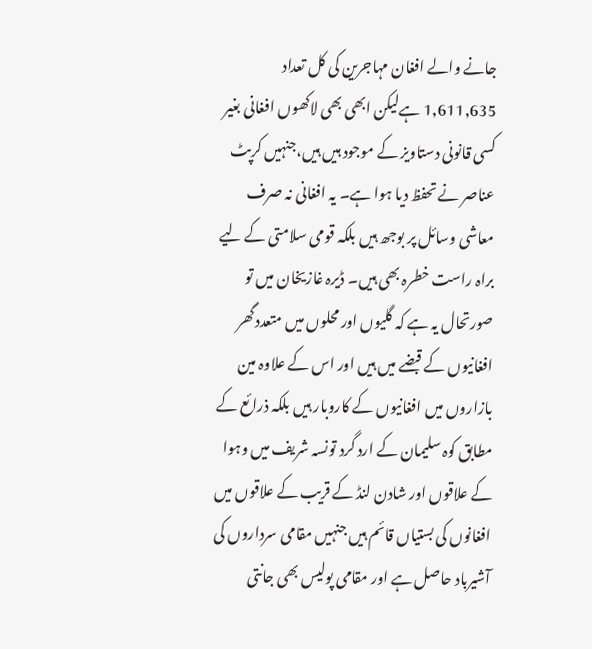جانے والے افغان مہاجرین کی کل تعداد 1,611,635 ہےلیکن ابھی بھی لاکھوں افغانی بغیر کسی قانونی دستاویز کے موجود ہیں ہیں،جنہیں کرپٹ عناصر نے تحفظ دیا ہوا ہے۔ یہ افغانی نہ صرف معاشی وسائل پر بوجھ ہیں بلکہ قومی سلامتی کے لیے براہ راست خطرہ بھی ہیں۔ ڈیرہ غازیخان میں تو صورتحال یہ ہے کہ گلیوں اور محلوں میں متعددگھر افغانیوں کے قبضے میں ہیں اور اس کے علاوہ مین بازاروں میں افغانیوں کے کاروبار ہیں بلکہ ذرائع کے مطابق کوہ سلیمان کے ارد گرد تونسہ شریف میں وہوا کے علاقوں اور شادن لنڈ کے قریب کے علاقوں میں افغانوں کی بستیاں قائم ہیں جنہیں مقامی سرداروں کی آشیرباد حاصل ہے اور مقامی پولیس بھی جانتی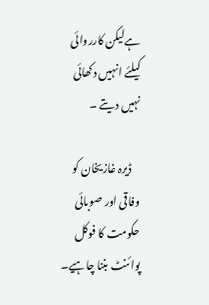ہےلیکن کارروائی کیلئے انہیں دکھائی نہیں دیتے ۔

    ڈیرہ غازیخان کو وفاقی اور صوبائی حکومت کا فوکل پوائنٹ بننا چاہیے۔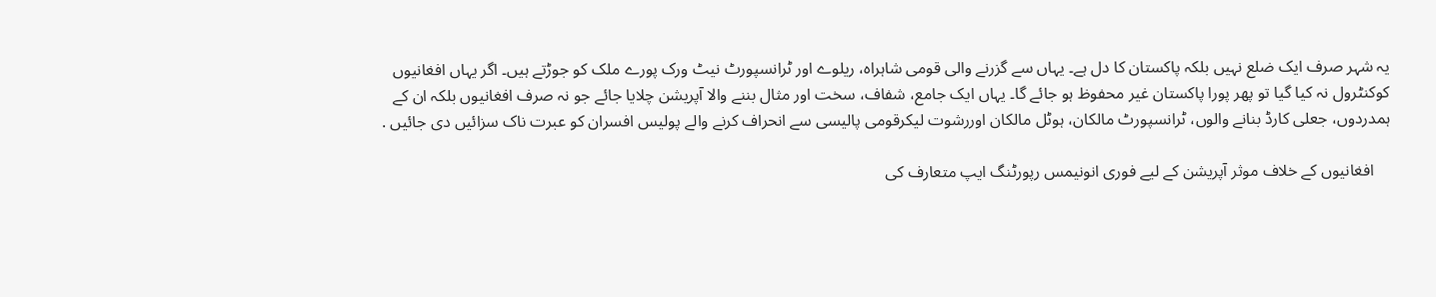یہ شہر صرف ایک ضلع نہیں بلکہ پاکستان کا دل ہے۔ یہاں سے گزرنے والی قومی شاہراہ، ریلوے اور ٹرانسپورٹ نیٹ ورک پورے ملک کو جوڑتے ہیں۔ اگر یہاں افغانیوں کوکنٹرول نہ کیا گیا تو پھر پورا پاکستان غیر محفوظ ہو جائے گا۔ یہاں ایک جامع، شفاف، سخت اور مثال بننے والا آپریشن چلایا جائے جو نہ صرف افغانیوں بلکہ ان کے ہمدردوں، جعلی کارڈ بنانے والوں، ٹرانسپورٹ مالکان، ہوٹل مالکان اوررشوت لیکرقومی پالیسی سے انحراف کرنے والے پولیس افسران کو عبرت ناک سزائیں دی جائیں .

    افغانیوں کے خلاف موثر آپریشن کے لیے فوری انونیمس رپورٹنگ ایپ متعارف کی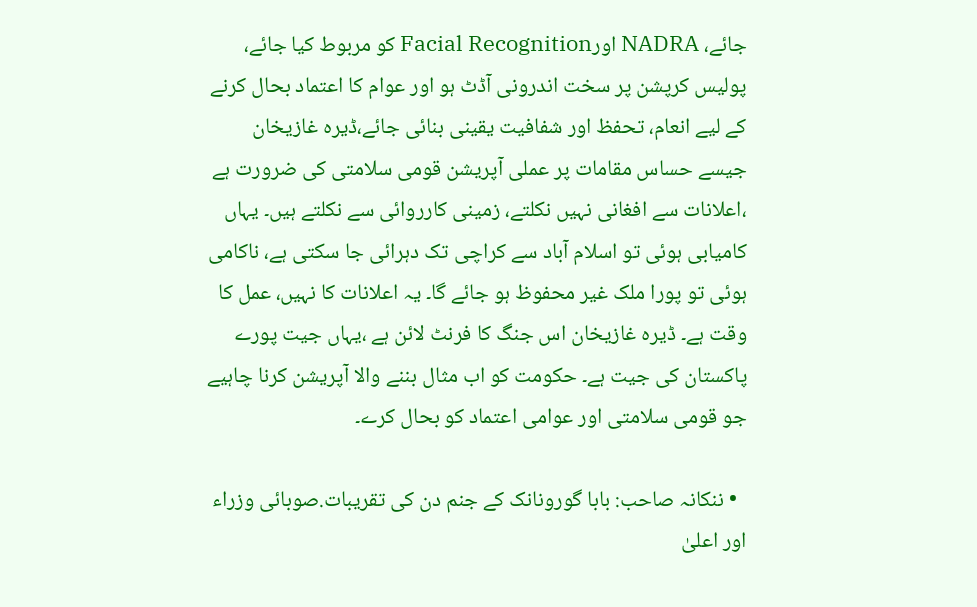جائے، NADRA اورFacial Recognition کو مربوط کیا جائے، پولیس کرپشن پر سخت اندرونی آڈٹ ہو اور عوام کا اعتماد بحال کرنے کے لیے انعام، تحفظ اور شفافیت یقینی بنائی جائے،ڈیرہ غازیخان جیسے حساس مقامات پر عملی آپریشن قومی سلامتی کی ضرورت ہے ،اعلانات سے افغانی نہیں نکلتے، زمینی کارروائی سے نکلتے ہیں۔ یہاں کامیابی ہوئی تو اسلام آباد سے کراچی تک دہرائی جا سکتی ہے، ناکامی ہوئی تو پورا ملک غیر محفوظ ہو جائے گا۔ یہ اعلانات کا نہیں، عمل کا وقت ہے۔ ڈیرہ غازیخان اس جنگ کا فرنٹ لائن ہے ،یہاں جیت پورے پاکستان کی جیت ہے۔ حکومت کو اب مثال بننے والا آپریشن کرنا چاہیے جو قومی سلامتی اور عوامی اعتماد کو بحال کرے۔

  • ننکانہ صاحب: بابا گورونانک کے جنم دن کی تقریبات.صوبائی وزراء اور اعلیٰ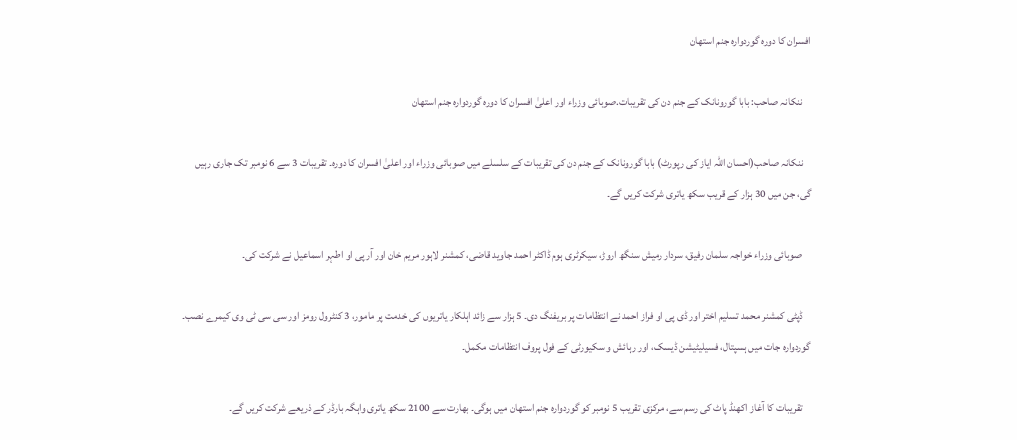افسران کا دورہ گوردوارہ جنم استھان

    ننکانہ صاحب: بابا گورونانک کے جنم دن کی تقریبات.صوبائی وزراء اور اعلیٰ افسران کا دورہ گوردوارہ جنم استھان

    ننکانہ صاحب(احسان اللہ ایاز کی رپورٹ) بابا گورونانک کے جنم دن کی تقریبات کے سلسلے میں صوبائی وزراء اور اعلیٰ افسران کا دورہ۔ تقریبات 3 سے 6 نومبر تک جاری رہیں گی، جن میں 30 ہزار کے قریب سکھ یاتری شرکت کریں گے۔

    صوبائی وزراء خواجہ سلمان رفیق، سردار رمیش سنگھ اروڑ، سیکرٹری ہوم ڈاکٹر احمد جاوید قاضی، کمشنر لاہور مریم خان اور آر پی او اطہر اسماعیل نے شرکت کی۔

    ڈپٹی کمشنر محمد تسلیم اختر اور ڈی پی او فراز احمد نے انتظامات پر بریفنگ دی۔ 5 ہزار سے زائد اہلکار یاتریوں کی خدمت پر مامور، 3 کنٹرول رومز اور سی سی ٹی وی کیمرے نصب۔ گوردوارہ جات میں ہسپتال، فسیلیٹیشن ڈیسک، اور رہائش و سکیورٹی کے فول پروف انتظامات مکمل۔

    تقریبات کا آغاز اکھنڈ پاٹ کی رسم سے، مرکزی تقریب 5 نومبر کو گوردوارہ جنم استھان میں ہوگی۔ بھارت سے 2100 سکھ یاتری واہگہ بارڈر کے ذریعے شرکت کریں گے۔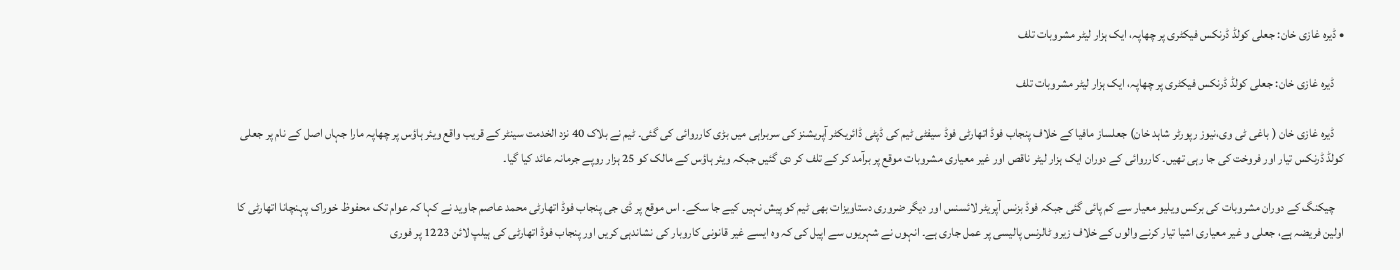• ڈیرہ غازی خان: جعلی کولڈ ڈرنکس فیکٹری پر چھاپہ، ایک ہزار لیٹر مشروبات تلف

    ڈیرہ غازی خان: جعلی کولڈ ڈرنکس فیکٹری پر چھاپہ، ایک ہزار لیٹر مشروبات تلف

    ڈیرہ غازی خان ( باغی ٹی وی،نیوز رپورٹر شاہد خان) جعلساز مافیا کے خلاف پنجاب فوڈ اتھارٹی فوڈ سیفٹی ٹیم کی ڈپٹی ڈائریکٹر آپریشنز کی سربراہی میں بڑی کارروائی کی گئی۔ ٹیم نے بلاک 40 نزد الخدمت سینٹر کے قریب واقع ویئر ہاؤس پر چھاپہ مارا جہاں اصل کے نام پر جعلی کولڈ ڈرنکس تیار اور فروخت کی جا رہی تھیں۔ کارروائی کے دوران ایک ہزار لیٹر ناقص اور غیر معیاری مشروبات موقع پر برآمد کر کے تلف کر دی گئیں جبکہ ویئر ہاؤس کے مالک کو 25 ہزار روپے جرمانہ عائد کیا گیا۔

    چیکنگ کے دوران مشروبات کی برکس ویلیو معیار سے کم پائی گئی جبکہ فوڈ بزنس آپریٹر لائسنس اور دیگر ضروری دستاویزات بھی ٹیم کو پیش نہیں کیے جا سکے۔ اس موقع پر ڈی جی پنجاب فوڈ اتھارٹی محمد عاصم جاوید نے کہا کہ عوام تک محفوظ خوراک پہنچانا اتھارٹی کا اولین فریضہ ہے، جعلی و غیر معیاری اشیا تیار کرنے والوں کے خلاف زیرو ٹالرنس پالیسی پر عمل جاری ہے۔ انہوں نے شہریوں سے اپیل کی کہ وہ ایسے غیر قانونی کاروبار کی نشاندہی کریں اور پنجاب فوڈ اتھارٹی کی ہیلپ لائن 1223 پر فوری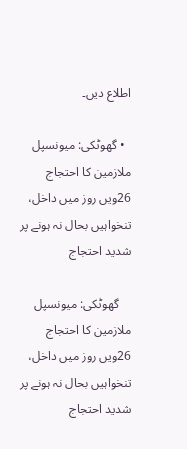اطلاع دیں۔

  • گھوٹکی: میونسپل ملازمین کا احتجاج 26ویں روز میں داخل، تنخواہیں بحال نہ ہونے پر شدید احتجاج

    گھوٹکی: میونسپل ملازمین کا احتجاج 26ویں روز میں داخل، تنخواہیں بحال نہ ہونے پر شدید احتجاج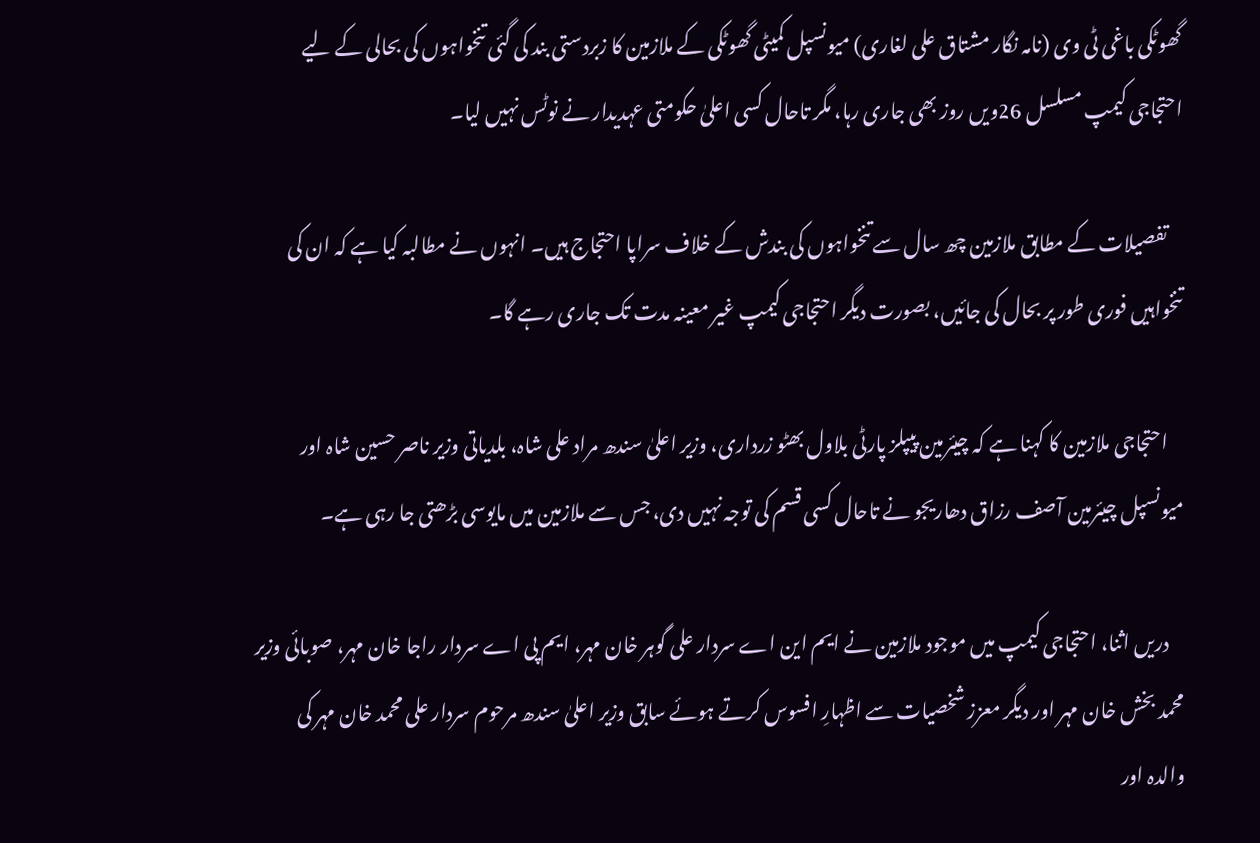گھوٹکی باغی ٹی وی (نامہ نگار مشتاق علی لغاری) میونسپل کمیٹی گھوٹکی کے ملازمین کا زبردستی بند کی گئی تنخواہوں کی بحالی کے لیے احتجاجی کیمپ مسلسل 26ویں روز بھی جاری رہا، مگر تاحال کسی اعلیٰ حکومتی عہدیدار نے نوٹس نہیں لیا۔

    تفصیلات کے مطابق ملازمین چھ سال سے تنخواہوں کی بندش کے خلاف سراپا احتجاج ہیں۔ انہوں نے مطالبہ کیا ہے کہ ان کی تنخواہیں فوری طور پر بحال کی جائیں، بصورت دیگر احتجاجی کیمپ غیر معینہ مدت تک جاری رہے گا۔

    احتجاجی ملازمین کا کہنا ہے کہ چیئرمین پیپلز پارٹی بلاول بھٹو زرداری، وزیر اعلیٰ سندھ مراد علی شاہ، بلدیاتی وزیر ناصر حسین شاہ اور میونسپل چیئرمین آصف رزاق دھاریجو نے تاحال کسی قسم کی توجہ نہیں دی، جس سے ملازمین میں مایوسی بڑھتی جا رہی ہے۔

    دریں اثنا، احتجاجی کیمپ میں موجود ملازمین نے ایم این اے سردار علی گوہر خان مہر، ایم پی اے سردار راجا خان مہر، صوبائی وزیر محمد بخش خان مہر اور دیگر معزز شخصیات سے اظہارِ افسوس کرتے ہوئے سابق وزیر اعلیٰ سندھ مرحوم سردار علی محمد خان مہر کی والدہ اور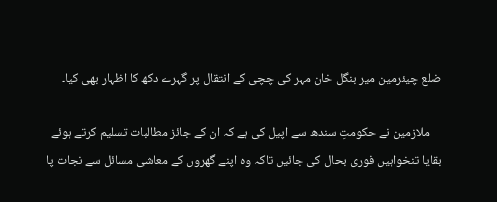ضلع چیئرمین میر بنگل خان مہر کی چچی کے انتقال پر گہرے دکھ کا اظہار بھی کیا۔

    ملازمین نے حکومتِ سندھ سے اپیل کی ہے کہ ان کے جائز مطالبات تسلیم کرتے ہوئے بقایا تنخواہیں فوری بحال کی جائیں تاکہ وہ اپنے گھروں کے معاشی مسائل سے نجات پا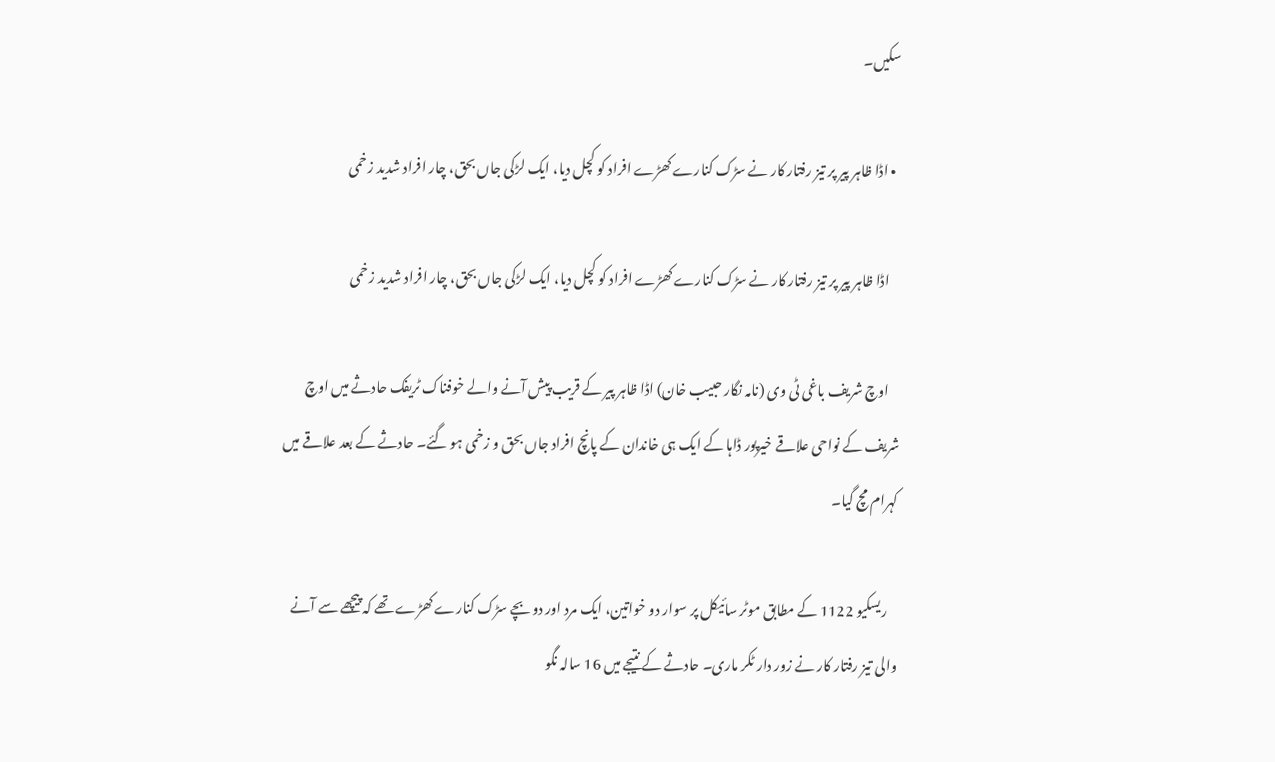سکیں۔

  • اڈا ظاہر پیر پر تیز رفتار کار نے سڑک کنارے کھڑے افراد کو کچل دیا، ایک لڑکی جاں بحق، چار افراد شدید زخمی

    اڈا ظاہر پیر پر تیز رفتار کار نے سڑک کنارے کھڑے افراد کو کچل دیا، ایک لڑکی جاں بحق، چار افراد شدید زخمی

    اوچ شریف باغی ٹی وی (نامہ نگار حبیب خان) اڈا ظاہر پیر کے قریب پیش آنے والے خوفناک ٹریفک حادثے میں اوچ شریف کے نواحی علاقے خیرپور ڈاہا کے ایک ہی خاندان کے پانچ افراد جاں بحق و زخمی ہو گئے۔ حادثے کے بعد علاقے میں کہرام مچ گیا۔

    ریسکیو 1122 کے مطابق موٹر سائیکل پر سوار دو خواتین، ایک مرد اور دو بچے سڑک کنارے کھڑے تھے کہ پیچھے سے آنے والی تیز رفتار کار نے زور دار ٹکر ماری۔ حادثے کے نتیجے میں 16 سالہ نگو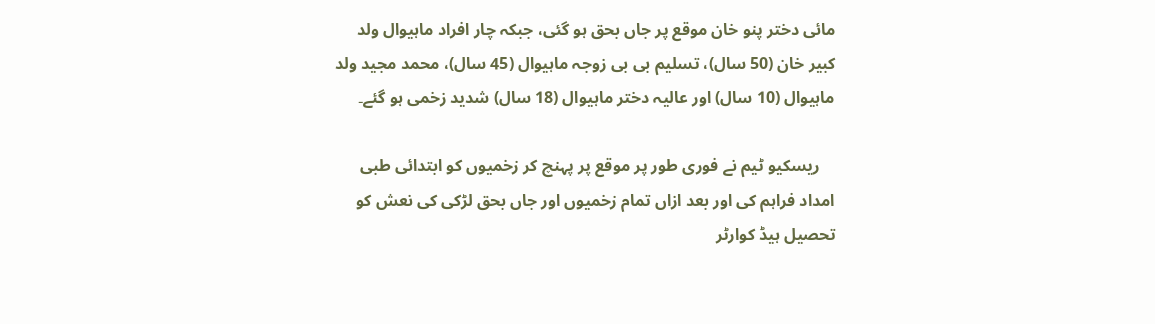مائی دختر پنو خان موقع پر جاں بحق ہو گئی، جبکہ چار افراد ماہیوال ولد کبیر خان (50 سال)، تسلیم بی بی زوجہ ماہیوال (45 سال)، محمد مجید ولد ماہیوال (10 سال) اور عالیہ دختر ماہیوال (18 سال) شدید زخمی ہو گئے۔

    ریسکیو ٹیم نے فوری طور پر موقع پر پہنچ کر زخمیوں کو ابتدائی طبی امداد فراہم کی اور بعد ازاں تمام زخمیوں اور جاں بحق لڑکی کی نعش کو تحصیل ہیڈ کوارٹر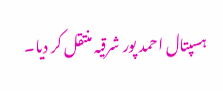ہسپتال احمد پور شرقیہ منتقل کر دیا۔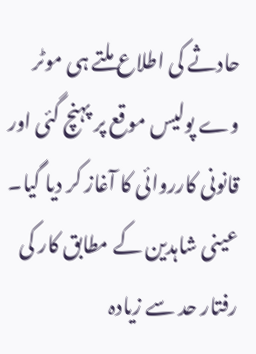حادثے کی اطلاع ملتے ہی موٹر وے پولیس موقع پر پہنچ گئی اور قانونی کارروائی کا آغاز کر دیا گیا۔ عینی شاہدین کے مطابق کار کی رفتار حد سے زیادہ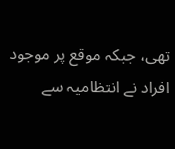تھی، جبکہ موقع پر موجود افراد نے انتظامیہ سے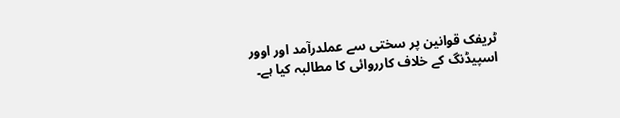ٹریفک قوانین پر سختی سے عملدرآمد اور اوور اسپیڈنگ کے خلاف کارروائی کا مطالبہ کیا ہے۔